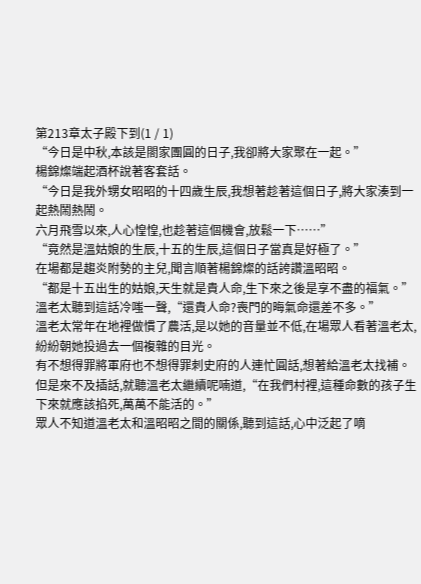第213章太子殿下到(1 / 1)
“今日是中秋,本該是閤家團圓的日子,我卻將大家聚在一起。”
楊錦燦端起酒杯說著客套話。
“今日是我外甥女昭昭的十四歲生辰,我想著趁著這個日子,將大家湊到一起熱鬧熱鬧。
六月飛雪以來,人心惶惶,也趁著這個機會,放鬆一下……”
“竟然是溫姑娘的生辰,十五的生辰,這個日子當真是好極了。”
在場都是趨炎附勢的主兒,聞言順著楊錦燦的話誇讚溫昭昭。
“都是十五出生的姑娘,天生就是貴人命,生下來之後是享不盡的福氣。”
溫老太聽到這話冷嗤一聲,“還貴人命?喪門的晦氣命還差不多。”
溫老太常年在地裡做慣了農活,是以她的音量並不低,在場眾人看著溫老太,紛紛朝她投過去一個複雜的目光。
有不想得罪將軍府也不想得罪刺史府的人連忙圓話,想著給溫老太找補。
但是來不及插話,就聽溫老太繼續呢喃道,“在我們村裡,這種命數的孩子生下來就應該掐死,萬萬不能活的。”
眾人不知道溫老太和溫昭昭之間的關係,聽到這話,心中泛起了嘀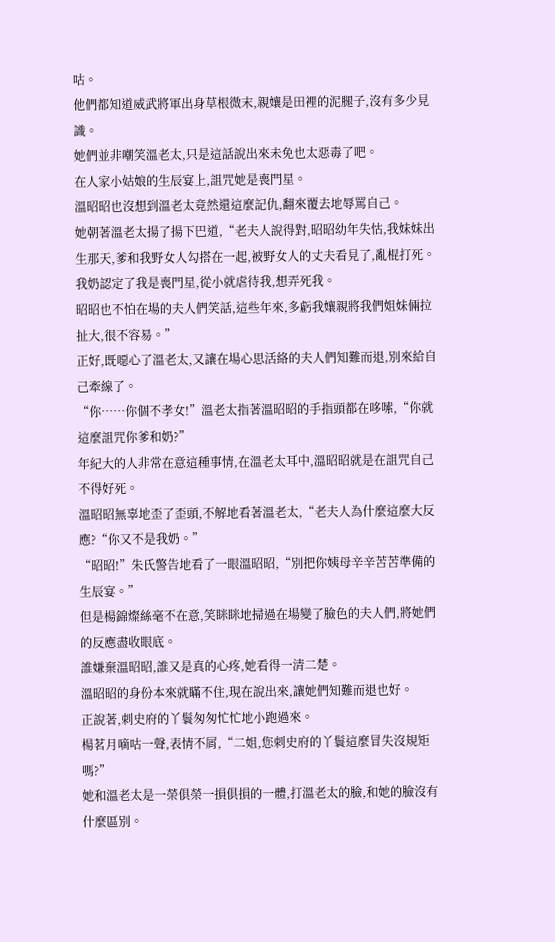咕。
他們都知道威武將軍出身草根微末,親孃是田裡的泥腿子,沒有多少見識。
她們並非嘲笑溫老太,只是這話說出來未免也太惡毒了吧。
在人家小姑娘的生辰宴上,詛咒她是喪門星。
溫昭昭也沒想到溫老太竟然還這麼記仇,翻來覆去地辱罵自己。
她朝著溫老太揚了揚下巴道,“老夫人說得對,昭昭幼年失怙,我妹妹出生那天,爹和我野女人勾搭在一起,被野女人的丈夫看見了,亂棍打死。
我奶認定了我是喪門星,從小就虐待我,想弄死我。
昭昭也不怕在場的夫人們笑話,這些年來,多虧我孃親將我們姐妹倆拉扯大,很不容易。”
正好,既噁心了溫老太,又讓在場心思活絡的夫人們知難而退,別來給自己牽線了。
“你……你個不孝女!”溫老太指著溫昭昭的手指頭都在哆嗦,“你就這麼詛咒你爹和奶?”
年紀大的人非常在意這種事情,在溫老太耳中,溫昭昭就是在詛咒自己不得好死。
溫昭昭無辜地歪了歪頭,不解地看著溫老太,“老夫人為什麼這麼大反應?“你又不是我奶。”
“昭昭!”朱氏警告地看了一眼溫昭昭,“別把你姨母辛辛苦苦準備的生辰宴。”
但是楊錦燦絲毫不在意,笑眯眯地掃過在場變了臉色的夫人們,將她們的反應盡收眼底。
誰嫌棄溫昭昭,誰又是真的心疼,她看得一清二楚。
溫昭昭的身份本來就瞞不住,現在說出來,讓她們知難而退也好。
正說著,刺史府的丫鬟匆匆忙忙地小跑過來。
楊茗月嘀咕一聲,表情不屑,“二姐,您刺史府的丫鬟這麼冒失沒規矩嗎?”
她和溫老太是一榮俱榮一損俱損的一體,打溫老太的臉,和她的臉沒有什麼區別。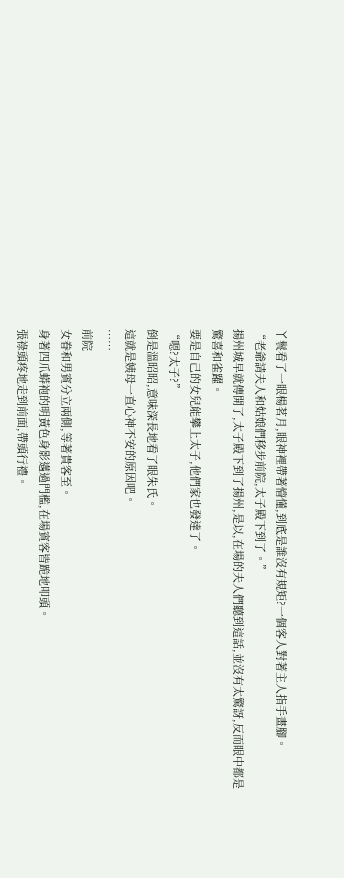丫鬟看了一眼楊茗月,眼神裡帶著懵懂,到底是誰沒有規矩?一個客人對著主人指手畫腳。
“老爺請夫人和姑娘們移步前院,太子殿下到了。”
揚州城早就傳開了,太子殿下到了揚州,是以,在場的夫人們聽到這話,並沒有太驚訝,反而眼中都是驚喜和雀躍。
要是自己的女兒能攀上太子,他們家也發達了。
“嗯?太子?”
倒是溫昭昭,意味深長地看了眼朱氏。
這就是姨母一直心神不安的原因吧。
……
前院
女眷和男賓分立兩側,等著貴客至。
身著四爪蟒袍的明黃色身影邁過門檻,在場賓客皆跪地叩頭。
張祿頭疼地走到前面,帶頭行禮。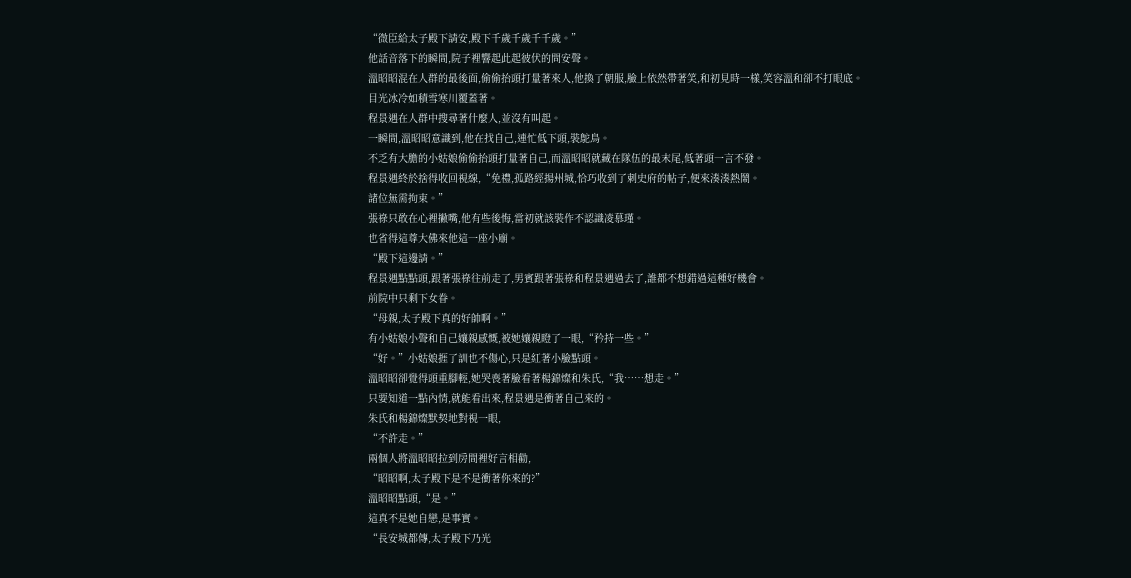“微臣給太子殿下請安,殿下千歲千歲千千歲。”
他話音落下的瞬間,院子裡響起此起彼伏的問安聲。
溫昭昭混在人群的最後面,偷偷抬頭打量著來人,他換了朝服,臉上依然帶著笑,和初見時一樣,笑容溫和卻不打眼底。
目光冰冷如積雪寒川覆蓋著。
程景遇在人群中搜尋著什麼人,並沒有叫起。
一瞬間,溫昭昭意識到,他在找自己,連忙低下頭,裝鴕鳥。
不乏有大膽的小姑娘偷偷抬頭打量著自己,而溫昭昭就藏在隊伍的最末尾,低著頭一言不發。
程景遇終於捨得收回視線,“免禮,孤路經揚州城,恰巧收到了刺史府的帖子,便來湊湊熱鬧。
諸位無需拘束。”
張祿只敢在心裡撇嘴,他有些後悔,當初就該裝作不認識凌慕瑾。
也省得這尊大佛來他這一座小廟。
“殿下這邊請。”
程景遇點點頭,跟著張祿往前走了,男賓跟著張祿和程景遇過去了,誰都不想錯過這種好機會。
前院中只剩下女眷。
“母親,太子殿下真的好帥啊。”
有小姑娘小聲和自己孃親感慨,被她孃親瞪了一眼,“矜持一些。”
“好。”小姑娘捱了訓也不傷心,只是紅著小臉點頭。
溫昭昭卻覺得頭重腳輕,她哭喪著臉看著楊錦燦和朱氏,“我……想走。”
只要知道一點內情,就能看出來,程景遇是衝著自己來的。
朱氏和楊錦燦默契地對視一眼,
“不許走。”
兩個人將溫昭昭拉到房間裡好言相勸,
“昭昭啊,太子殿下是不是衝著你來的?”
溫昭昭點頭,“是。”
這真不是她自戀,是事實。
“長安城都傳,太子殿下乃光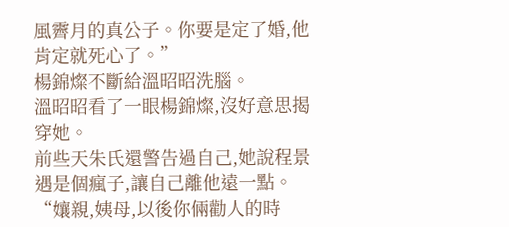風霽月的真公子。你要是定了婚,他肯定就死心了。”
楊錦燦不斷給溫昭昭洗腦。
溫昭昭看了一眼楊錦燦,沒好意思揭穿她。
前些天朱氏還警告過自己,她說程景遇是個瘋子,讓自己離他遠一點。
“孃親,姨母,以後你倆勸人的時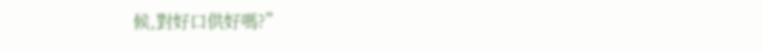候,對好口供好嗎?”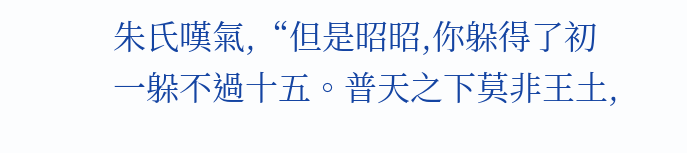朱氏嘆氣,“但是昭昭,你躲得了初一躲不過十五。普天之下莫非王土,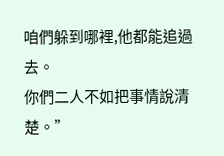咱們躲到哪裡,他都能追過去。
你們二人不如把事情說清楚。”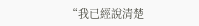“我已經說清楚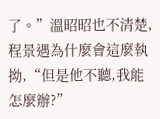了。”溫昭昭也不清楚,程景遇為什麼會這麼執拗,“但是他不聽,我能怎麼辦?”